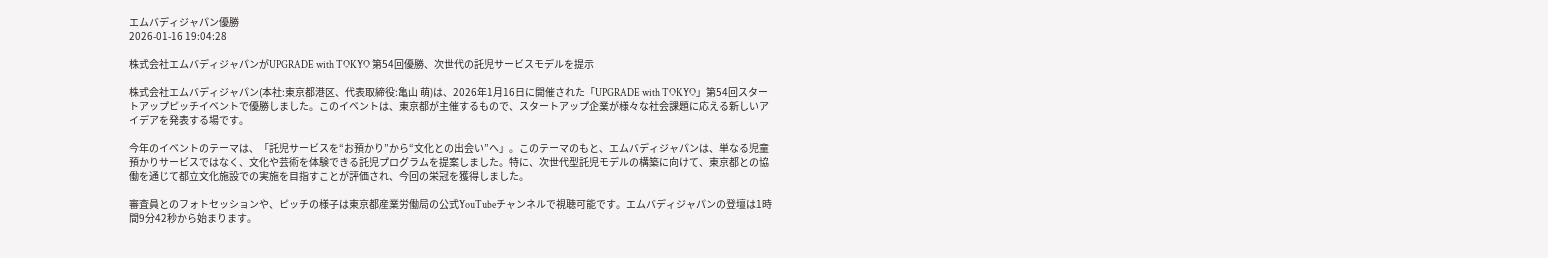エムバディジャパン優勝
2026-01-16 19:04:28

株式会社エムバディジャパンがUPGRADE with TOKYO 第54回優勝、次世代の託児サービスモデルを提示

株式会社エムバディジャパン(本社:東京都港区、代表取締役:亀山 萌)は、2026年1月16日に開催された「UPGRADE with TOKYO」第54回スタートアップピッチイベントで優勝しました。このイベントは、東京都が主催するもので、スタートアップ企業が様々な社会課題に応える新しいアイデアを発表する場です。

今年のイベントのテーマは、「託児サービスを“お預かり”から“文化との出会い”へ」。このテーマのもと、エムバディジャパンは、単なる児童預かりサービスではなく、文化や芸術を体験できる託児プログラムを提案しました。特に、次世代型託児モデルの構築に向けて、東京都との協働を通じて都立文化施設での実施を目指すことが評価され、今回の栄冠を獲得しました。

審査員とのフォトセッションや、ピッチの様子は東京都産業労働局の公式YouTubeチャンネルで視聴可能です。エムバディジャパンの登壇は1時間9分42秒から始まります。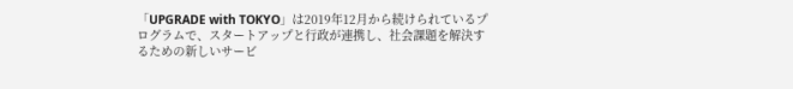「UPGRADE with TOKYO」は2019年12月から続けられているプログラムで、スタートアップと行政が連携し、社会課題を解決するための新しいサービ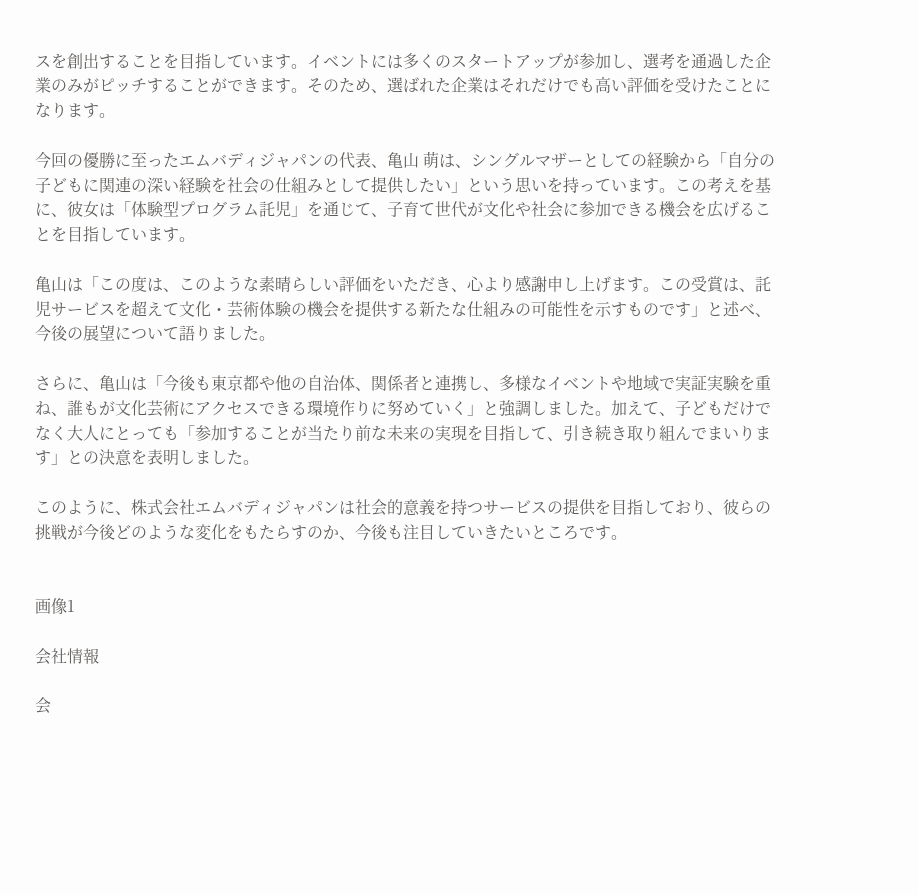スを創出することを目指しています。イベントには多くのスタートアップが参加し、選考を通過した企業のみがピッチすることができます。そのため、選ばれた企業はそれだけでも高い評価を受けたことになります。

今回の優勝に至ったエムバディジャパンの代表、亀山 萌は、シングルマザーとしての経験から「自分の子どもに関連の深い経験を社会の仕組みとして提供したい」という思いを持っています。この考えを基に、彼女は「体験型プログラム託児」を通じて、子育て世代が文化や社会に参加できる機会を広げることを目指しています。

亀山は「この度は、このような素晴らしい評価をいただき、心より感謝申し上げます。この受賞は、託児サービスを超えて文化・芸術体験の機会を提供する新たな仕組みの可能性を示すものです」と述べ、今後の展望について語りました。

さらに、亀山は「今後も東京都や他の自治体、関係者と連携し、多様なイベントや地域で実証実験を重ね、誰もが文化芸術にアクセスできる環境作りに努めていく」と強調しました。加えて、子どもだけでなく大人にとっても「参加することが当たり前な未来の実現を目指して、引き続き取り組んでまいります」との決意を表明しました。

このように、株式会社エムバディジャパンは社会的意義を持つサービスの提供を目指しており、彼らの挑戦が今後どのような変化をもたらすのか、今後も注目していきたいところです。


画像1

会社情報

会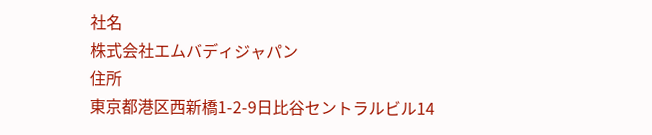社名
株式会社エムバディジャパン
住所
東京都港区西新橋1-2-9日比谷セントラルビル14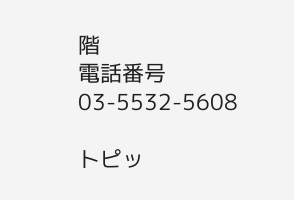階
電話番号
03-5532-5608

トピッ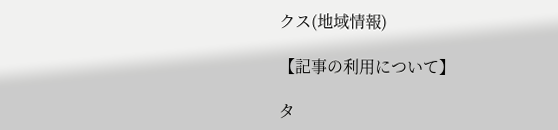クス(地域情報)

【記事の利用について】

タ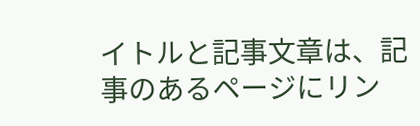イトルと記事文章は、記事のあるページにリン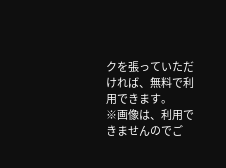クを張っていただければ、無料で利用できます。
※画像は、利用できませんのでご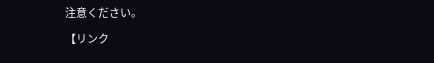注意ください。

【リンク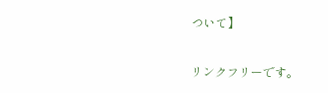ついて】

リンクフリーです。